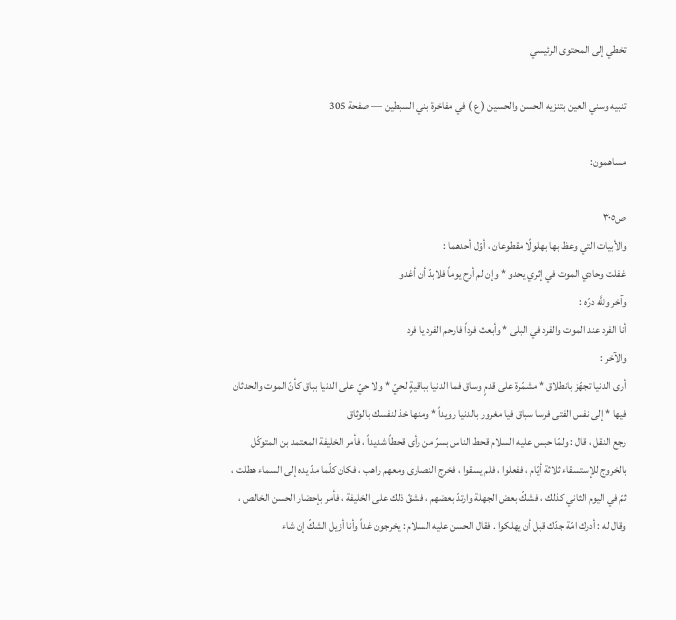تخطي إلى المحتوى الرئيسي

تنبيه وسني العين بتنزيه الحسن والحسين ( ع ) في مفاخرة بني السبطين — صفحة 305

مساهمون:

ص٣٠٥
والأبيات التي وعظ بها بهلولًا مقطوعان ، أوّل أحدهما :
غفلت وحادي الموت في إثري يحدو * وإن لم أرح يوماً فلابدّ أن أغدو
وآخر وللَّه درّه :
أنا الفرد عند الموت والفرد في البلى * وأبعث فرداً فارحم الفرد يا فرد
والآخر :
أرى الدنيا تجهّز بانطلاق * مشمّرة على قدمٍ وساق فما الدنيا بباقيةٍ لحيّ * ولا حيّ على الدنيا بباق كأنّ الموت والحدثان فيها * إلى نفس الفتى فرسا سباق فيا مغرور بالدنيا رويداً * ومنها خذ لنفسك بالوثاق
رجع النقل ، قال : ولمّا حبس عليه السلام قحط الناس بسرّ من رأى قحطاً شديداً ، فأمر الخليفة المعتمد بن المتوكّل بالخروج للإستسقاء ثلاثة أيّام ، ففعلوا ، فلم يسقوا ، فخرج النصارى ومعهم راهب ، فكان كلّما مدّ يده إلى السماء هطلت ، ثمّ في اليوم الثاني كذلك ، فشكّ بعض الجهلة وارتدّ بعضهم ، فشقّ ذلك على الخليفة ، فأمر بإحضار الحسن الخالص ، وقال له : أدرك امّة جدّك قبل أن يهلكوا . فقال الحسن عليه السلام : يخرجون غداً وأنا أزيل الشكّ إن شاء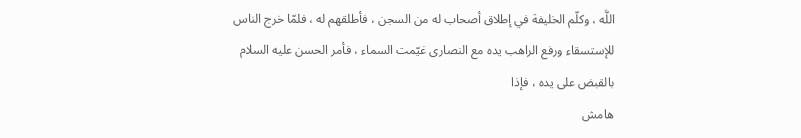اللَّه ، وكلّم الخليفة في إطلاق أصحاب له من السجن ، فأطلقهم له ، فلمّا خرج الناس للإستسقاء ورفع الراهب يده مع النصارى غيّمت السماء ، فأمر الحسن عليه السلام بالقبض على يده ، فإذا
هامش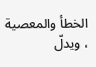الخطأ والمعصية ، ويدلّ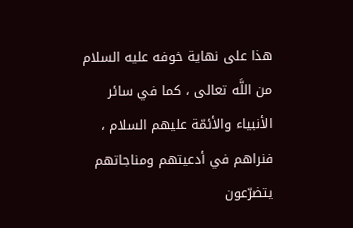هذا على نهاية خوفه عليه السلام من اللَّه تعالى ، كما في سائر الأنبياء والأئمّة عليهم السلام ، فنراهم في أدعيتهم ومناجاتهم يتضرّعون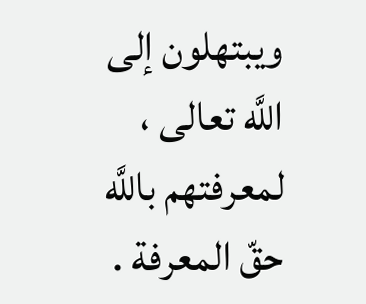ويبتهلون إلى اللَّه تعالى ، لمعرفتهم باللَّه حقّ المعرفة .